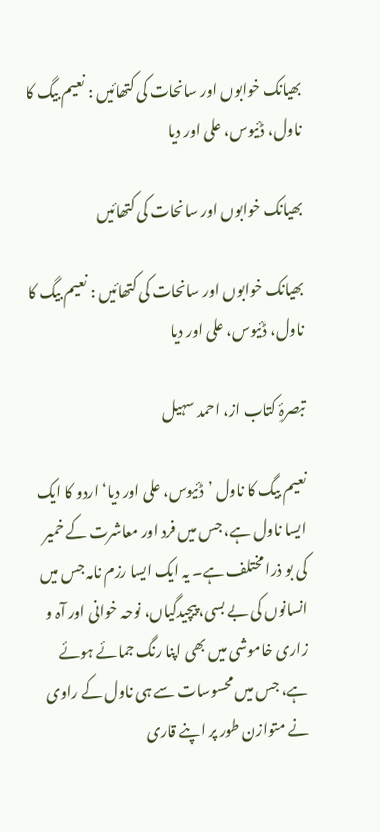بھیانک خوابوں اور سانحات کی کتھائیں : نعیم بیگ کا ناول، ڈئیوس، علی اور دیا

بھیانک خوابوں اور سانحات کی کتھائیں

بھیانک خوابوں اور سانحات کی کتھائیں : نعیم بیگ کا ناول، ڈئیوس، علی اور دیا

تبصرۂِ کتاب از، احمد سہیل

نعیم بیگ کا ناول ’ڈئیوس، علی اور دیا‘ اردو کا ایک ایسا ناول ہے، جس میں فرد اور معاشرت کے خمیر کی بو ذرا مختلف ہے۔ یہ ایک ایسا رزم نامہ جس میں انسانوں کی بے بسی، پیچیدگیاں، نوحہ خوانی اور آہ و زاری خاموشی میں بھی اپنا رنگ جمائے ہوئے ہے، جس میں محسوسات سے ہی ناول کے راوی نے متوازن طور پر اپنے قاری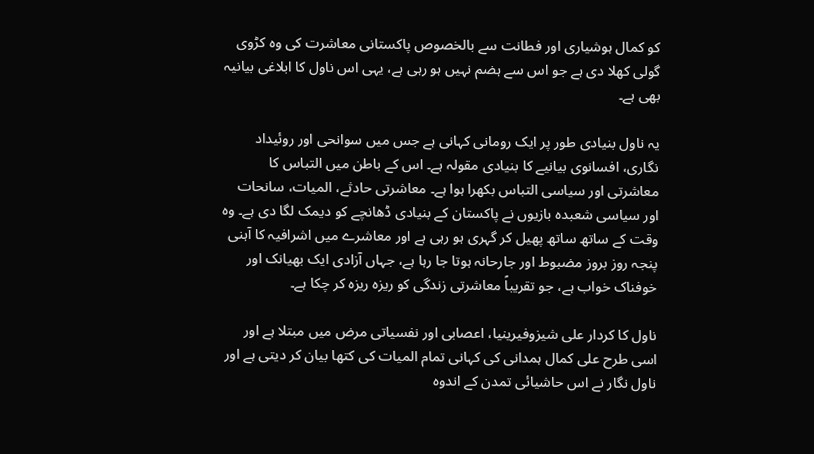کو کمال ہوشیاری اور فطانت سے بالخصوص پاکستانی معاشرت کی وہ کڑوی گولی کھلا دی ہے جو اس سے ہضم نہیں ہو رہی ہے، یہی اس ناول کا ابلاغی بیانیہ بھی ہے۔

یہ ناول بنیادی طور پر ایک رومانی کہانی ہے جس میں سوانحی اور روئیداد نگاری، افسانوی بیانیے کا بنیادی مقولہ ہے۔ اس کے باطن میں التباس کا معاشرتی اور سیاسی التباس بکھرا ہوا ہے۔ معاشرتی حادثے، المیات، سانحات اور سیاسی شعبدہ بازیوں نے پاکستان کے بنیادی ڈھانچے کو دیمک لگا دی ہے۔ وہ وقت کے ساتھ ساتھ پھیل کر گہری ہو رہی ہے اور معاشرے میں اشرافیہ کا آہنی پنجہ روز بروز مضبوط اور جارحانہ ہوتا جا رہا ہے، جہاں آزادی ایک بھیانک اور خوفناک خواب ہے، جو تقریباً معاشرتی زندگی کو ریزہ ریزہ کر چکا ہے۔

ناول کا کردار علی شیزوفیرینیا، اعصابی اور نفسیاتی مرض میں مبتلا ہے اور اسی طرح علی کمال ہمدانی کی کہانی تمام المیات کی کتھا بیان کر دیتی ہے اور ناول نگار نے اس حاشیائی تمدن کے اندوہ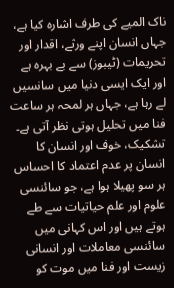ناک المیے کی طرف اشارہ کیا ہے، جہاں انسان اپنے ورثے، اقدار اور تحریمات (ٹیبوز) سے بے بہرہ ہے اور ایک ایسی دنیا میں سانسیں لے رہا ہے، جہاں ہر لمحہ ہر ساعت فنا میں تحلیل ہوتی نظر آتی ہے۔ تشکیک، خوف اور انسان کا انسان پر عدم اعتماد کا احساس ہر سو پھیلا ہوا ہے، جو سائنسی علوم اور علم حیاتیات سے طے ہوتے ہیں اور اس کہانی میں سائنسی معاملات اور انسانی زیست اور فنا میں موت کو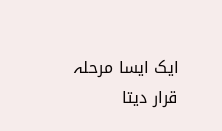ایک ایسا مرحلہ قرار دیتا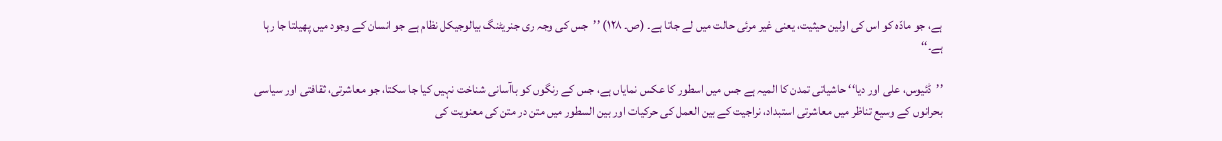ہے، جو مادّہ کو اس کی اولین حیثیت، یعنی غیر مرئی حالت میں لے جاتا ہے۔ (ص۔ ۱۲۸) ’’جس کی وجہ ری جنریٹنگ بیالوجیکل نظام ہے جو انسان کے وجود میں پھیلتا جا رہا ہے۔‘‘

’’ڈئیوس، علی اور دیا‘‘ حاشیاتی تمدن کا المیہ ہے جس میں اسطور کا عکس نمایاں ہے، جس کے رنگوں کو باآسانی شناخت نہیں کیا جا سکتا، جو معاشرتی، ثقافتی اور سیاسی بحرانوں کے وسیع تناظر میں معاشرتی استبداد، نراجیت کے بین العمل کی حرکیات اور بین السطور میں متن در متن کی معنویت کی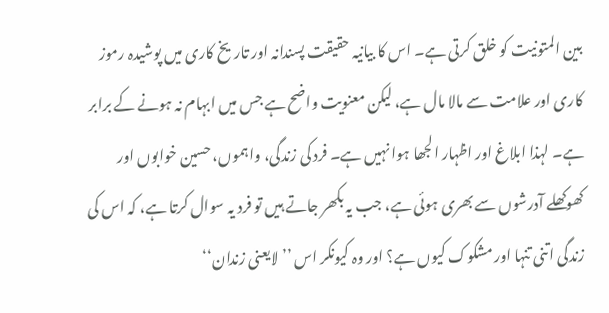بین المتونیت کو خلق کرتی ہے۔ اس کا بیانیہ حقیقت پسندانہ اور تاریخ کاری میں پوشیدہ رموز کاری اور علامت سے مالا مال ہے، لیکن معنویت واضح ہے جس میں ابہام نہ ہونے کے برابر ہے۔ لہذا ابلاغ اور اظہار الجھا ہوا نہیں ہے۔ فرد کی زندگی، واہموں، حسین خوابوں اور کھوکھلے آدرشوں سے بھری ہوئی ہے، جب یہ بکھر جاتے ہیں تو فرد یہ سوال کرتا ہے، کہ اس کی زندگی اتنی تنہا اور مشکوک کیوں ہے؟ اور وہ کیونکر اس ’’ لایعنی زندان‘‘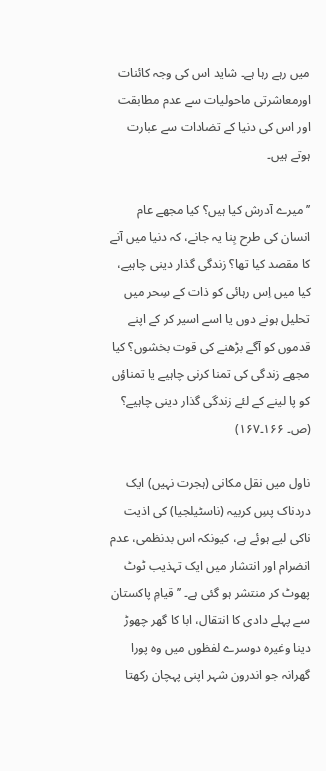میں رہے رہا ہے۔ شاید اس کی وجہ کائنات اورمعاشرتی ماحولیات سے عدم مطابقت اور اس کی دنیا کے تضادات سے عبارت ہوتے ہیں۔

’’میرے آدرش کیا ہیں؟ کیا مجھے عام انسان کی طرح بِنا یہ جانے، کہ دنیا میں آنے کا مقصد کیا تھا؟ زندگی گذار دینی چاہیے، کیا میں اِس رہائی کو ذات کے سِحر میں تحلیل ہونے دوں یا اسے اسیر کر کے اپنے قدموں کو آگے بڑھنے کی قوت بخشوں؟ کیا مجھے زندگی کی تمنا کرنی چاہیے یا تمناؤں کو پا لینے کے لئے زندگی گذار دینی چاہیے؟ (ص۔ ۱۶۶۔۱۶۷)

ناول میں نقل مکانی (ہجرت نہیں) ایک دردناک پسِ کربیہ (ناسٹیلجیا) کی اذیت ناکی لیے ہوئے ہے، کیونکہ اس بدنظمی، عدم انضرام اور انتشار میں ایک تہذیب ٹوٹ پھوٹ کر منتشر ہو گئی ہے۔ ’’قیامِ پاکستان سے پہلے دادی کا انتقال، ابا کا گھر چھوڑ دینا وغیرہ دوسرے لفظوں میں وہ پورا گھرانہ جو اندرون شہر اپنی پہچان رکھتا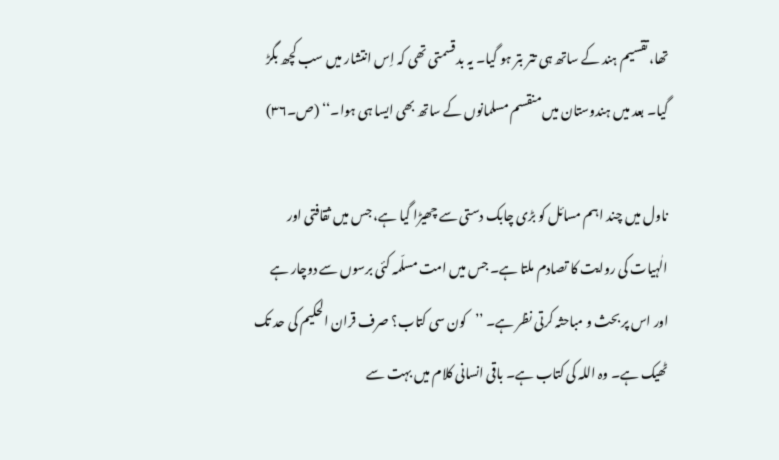تھا، تقسیم ہند کے ساتھ ہی تتر بتر ہو گیا۔ یہ بد قسمتی تھی کہ اِس انتشار میں سب کچھ بگڑ گیا۔ بعد میں ہندوستان میں منقسم مسلمانوں کے ساتھ بھی ایسا ہی ہوا۔‘‘ (ص۔۳۶)

ناول میں چند اہم مسائل کو بڑی چابک دستی سے چھیڑا گیا ہے، جس میں ثقافتی اور الٰہیات کی روایت کا تصادم ملتا ہے۔ جس میں امت مسلّمہ کئی برسوں سے دوچار ہے اور اس پر بحث و مباحثہ کرتی نظر ہے۔ ’’کون سی کتاب؟ صرف قران الحکیم کی حد تک ٹھیک ہے۔ وہ اللہ کی کتاب ہے۔ باقی انسانی کلام میں بہت سے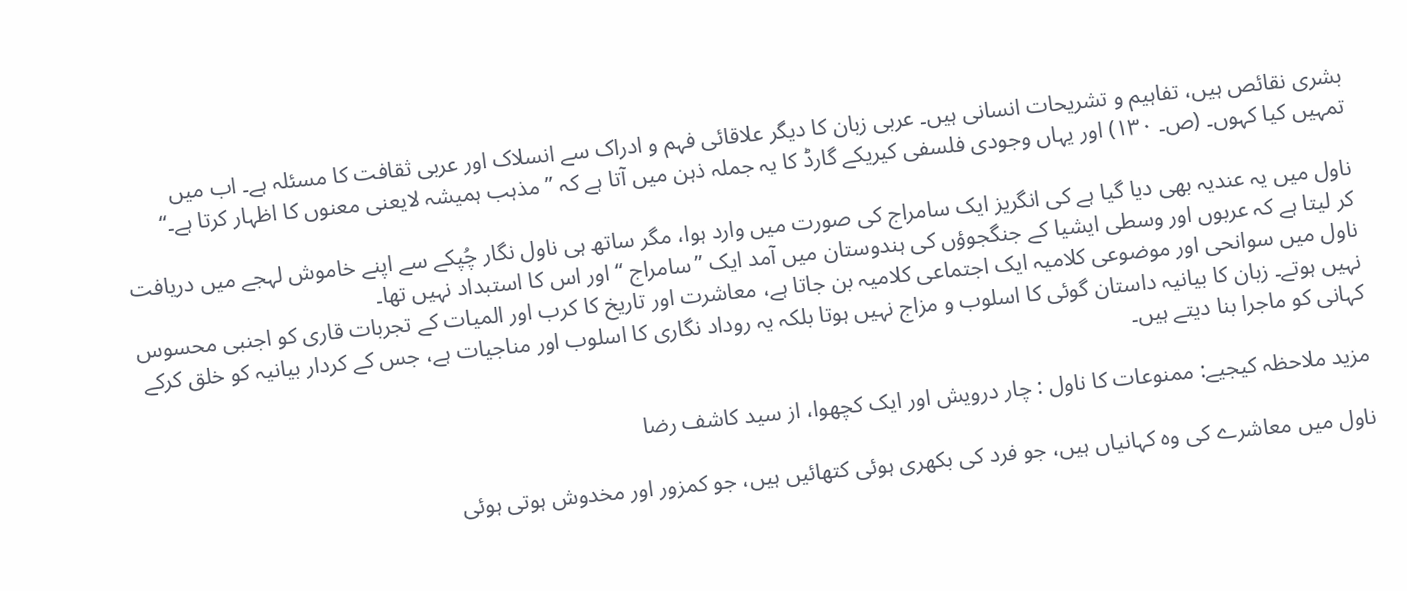بشری نقائص ہیں، تفاہیم و تشریحات انسانی ہیں۔ عربی زبان کا دیگر علاقائی فہم و ادراک سے انسلاک اور عربی ثقافت کا مسئلہ ہے۔ اب میں تمہیں کیا کہوں۔ (ص۔ ۱۳۰) اور یہاں وجودی فلسفی کیریکے گارڈ کا یہ جملہ ذہن میں آتا ہے کہ ’’مذہب ہمیشہ لایعنی معنوں کا اظہار کرتا ہے۔‘‘

ناول میں یہ عندیہ بھی دیا گیا ہے کی انگریز ایک سامراج کی صورت میں وارد ہوا، مگر ساتھ ہی ناول نگار چُپکے سے اپنے خاموش لہجے میں دریافت کر لیتا ہے کہ عربوں اور وسطی ایشیا کے جنگجوؤں کی ہندوستان میں آمد ایک ’’سامراج ‘‘ اور اس کا استبداد نہیں تھا۔
ناول میں سوانحی اور موضوعی کلامیہ ایک اجتماعی کلامیہ بن جاتا ہے، معاشرت اور تاریخ کا کرب اور المیات کے تجربات قاری کو اجنبی محسوس نہیں ہوتے۔ زبان کا بیانیہ داستان گوئی کا اسلوب و مزاج نہیں ہوتا بلکہ یہ روداد نگاری کا اسلوب اور مناجیات ہے، جس کے کردار بیانیہ کو خلق کرکے کہانی کو ماجرا بنا دیتے ہیں۔

مزید ملاحظہ کیجیے: ممنوعات کا ناول : چار درویش اور ایک کچھوا، از سید کاشف رضا

ناول میں معاشرے کی وہ کہانیاں ہیں، جو فرد کی بکھری ہوئی کتھائیں ہیں، جو کمزور اور مخدوش ہوتی ہوئی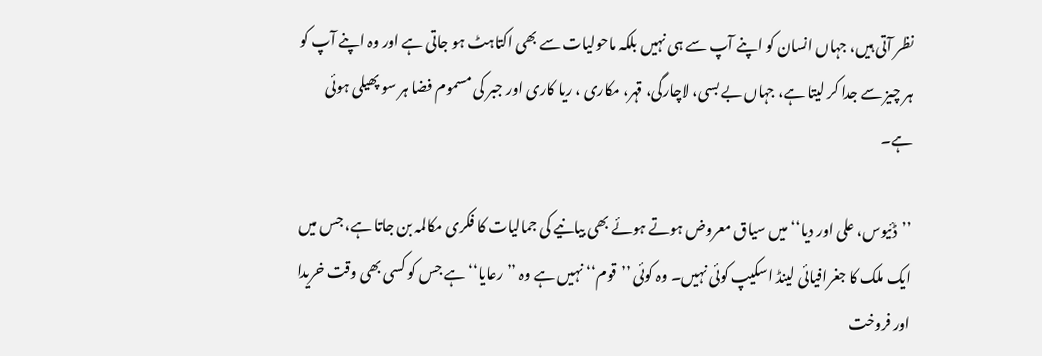نظر آتی ہیں، جہاں انسان کو اپنے آپ سے ہی نہیں بلکہ ماحولیات سے بھی اکتاہٹ ہو جاتی ہے اور وہ اپنے آپ کو ہر چیز سے جدا کر لیتا ہے، جہاں بے بسی، لاچارگی، قہر، مکاری ، ریا کاری اور جبر کی مسموم فضا ہر سو پھیلی ہوئی ہے۔

’’ڈئیوس، علی اور دیا‘‘ میں سیاق معروض ہوتے ہوئے بھی بیانیے کی جمالیات کا فکری مکالمہ بن جاتا ہے، جس میں ایک ملک کا جغرافیائی لینڈ اسکیپ کوئی نہیں۔ وہ کوئی ’’قوم‘‘ نہیں ہے وہ ’’رعایا‘‘ ہے جس کو کسی بھی وقت خریدا اور فروخت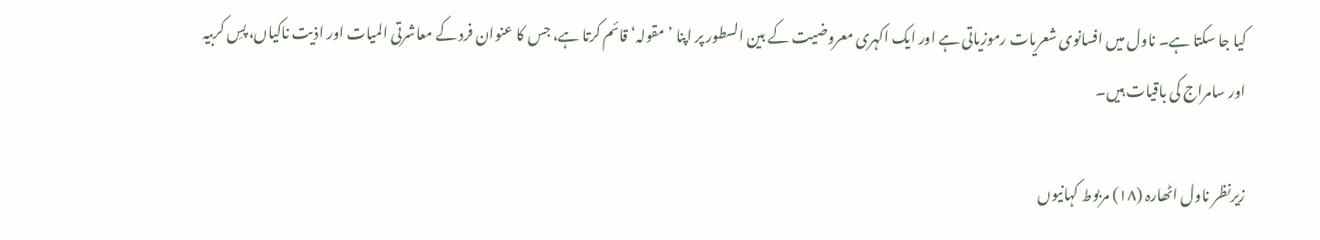کیا جا سکتا ہے۔ ناول میں افسانوی شعریات رموزیاتی ہے اور ایک اکہری معروضیت کے بین السطور پر اپنا ’مقولہ‘ قائم کرتا ہے، جس کا عنوان فرد کے معاشرتی المیات اور اذیت ناکیاں، پسِ کربیہ اور سامراج کی باقیات ہیں۔

زیرنظر ناول اٹھارہ (۱۸) مربوط کہانیوں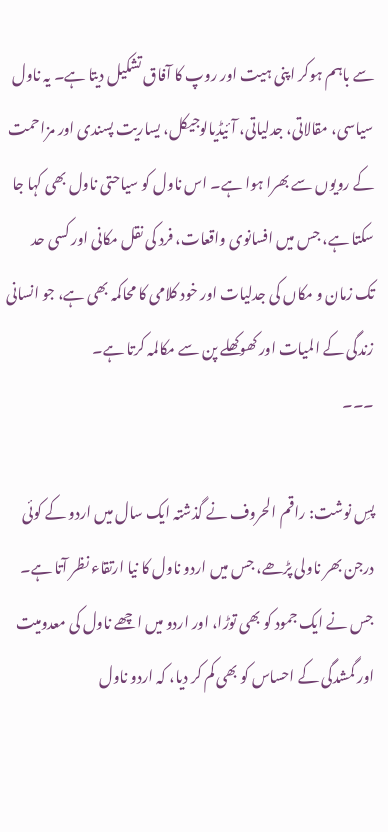سے باہم ہوکر اپنی ہیت اور روپ کا آفاق تشکیل دیتا ہے۔ یہ ناول سیاسی، مقالاتی، جدلیاتی، آئیڈیالوجیکل، یساریت پسندی اور مزاحمت کے رویوں سے بھرا ہوا ہے۔ اس ناول کو سیاحتی ناول بھی کہا جا سکتا ہے، جس میں افسانوی واقعات، فرد کی نقل مکانی اور کسی حد تک زمان و مکاں کی جدلیات اور خود کلامی کا محاکمہ بھی ہے، جو انسانی زندگی کے المیات اور کھوکھلے پن سے مکالمہ کرتا ہے۔
۔۔۔

پسِ نوشت: راقم الحروف نے گذشتہ ایک سال میں اردو کے کوئی درجن بھر ناولی پڑھے، جس میں اردو ناول کا نیا ارتقاء نظر آتا ہے۔ جس نے ایک جمود کو بھی توڑا، اور اردو میں اچھے ناول کی معدومیت اور گمشدگی کے احساس کو بھی کم کر دیا، کہ اردو ناول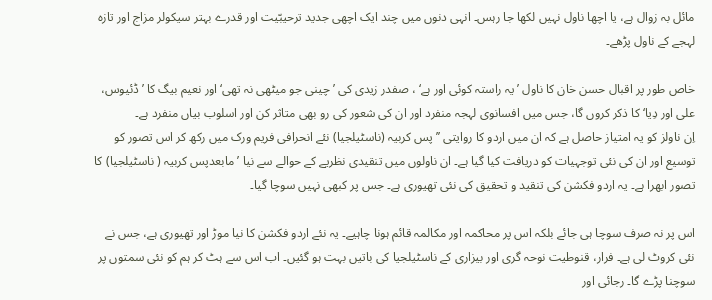مائل بہ زوال ہے، یا اچھا ناول نہیں لکھا جا رہس۔ انہی دنوں میں چند ایک اچھی جدید ترحیبّیت اور قدرے بہتر سیکولر مزاج اور تازہ لہجے کے ناول پڑھے۔

خاص طور پر اقبال حسن خان کا ناول ’یہ راستہ کوئی اور ہے‘ ، صفدر زیدی کی ’چینی جو میٹھی نہ تھی‘ اور نعیم بیگ کا ’ڈئیوس، علی اور دِیا‘ کا ذکر کروں گا، جس میں افسانوی لہجہ منفرد اور ان کی شعور کی رو بھی متاثر کن اور اسلوب بیاں منفرد ہے۔
اِن ناولز کو یہ امتیاز حاصل ہے کہ ان میں اردو کا روایتی ’’پس کربیہ (ناسٹیلجیا) نئے انحرافی فریم ورک میں رکھ کر اس تصور کو توسیع اور ان کی نئی توجہیات کو دریافت کیا گیا ہے۔ ان ناولوں میں تنقیدی نظریے کے حوالے سے نیا ’مابعدپس کربیہ ( ناسٹیلجیا) کا تصور ابھرا ہے۔ یہ اردو فکشن کی تنقید و تحقیق کی نئی تھیوری ہے۔ جس پر کبھی نہیں سوچا گیا۔

اس پر نہ صرف سوچا ہی جائے بلکہ اس پر محاکمہ اور مکالمہ قائم ہونا چاہیے۔ یہ نئے اردو فکشن کا نیا موڑ اور تھیوری ہے، جس نے نئی کروٹ لی ہے۔ فرار، قنوطیت نوحہ گری اور بیزاری کے ناسٹیلجیا کی باتیں بہت ہو گئیں۔ اب اس سے ہٹ کر ہم کو نئی سمتوں پر سوچنا پڑے گا۔ رجائی اور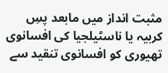مثبت انداز میں مابعد پسِ کربیہ یا ناسٹیلجیا کی افسانوی تھیوری کو افسانوی تنقید سے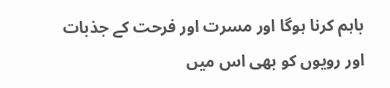باہم کرنا ہوگا اور مسرت اور فرحت کے جذبات اور رویوں کو بھی اس میں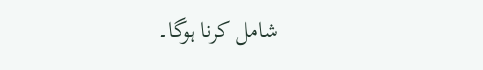شامل کرنا ہوگا۔